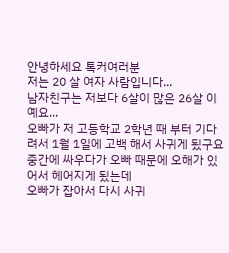안녕하세요 톡커여러분
저는 20 살 여자 사람입니다...
남자친구는 저보다 6살이 많은 26살 이예요...
오빠가 저 고등학교 2학년 때 부터 기다려서 1월 1일에 고백 해서 사귀게 됬구요
중간에 싸우다가 오빠 때문에 오해가 있어서 헤어지게 됬는데
오빠가 잡아서 다시 사귀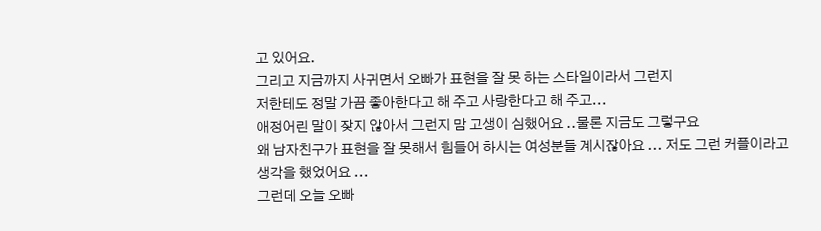고 있어요.
그리고 지금까지 사귀면서 오빠가 표현을 잘 못 하는 스타일이라서 그런지
저한테도 정말 가끔 좋아한다고 해 주고 사랑한다고 해 주고...
애정어린 말이 잦지 않아서 그런지 맘 고생이 심했어요 ..물론 지금도 그렇구요
왜 남자친구가 표현을 잘 못해서 힘들어 하시는 여성분들 계시잖아요 ... 저도 그런 커플이라고
생각을 했었어요 ...
그런데 오늘 오빠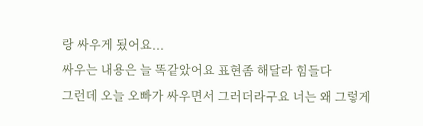랑 싸우게 됬어요...
싸우는 내용은 늘 똑같았어요 표현좀 해달라 힘들다
그런데 오늘 오빠가 싸우면서 그러더라구요 너는 왜 그렇게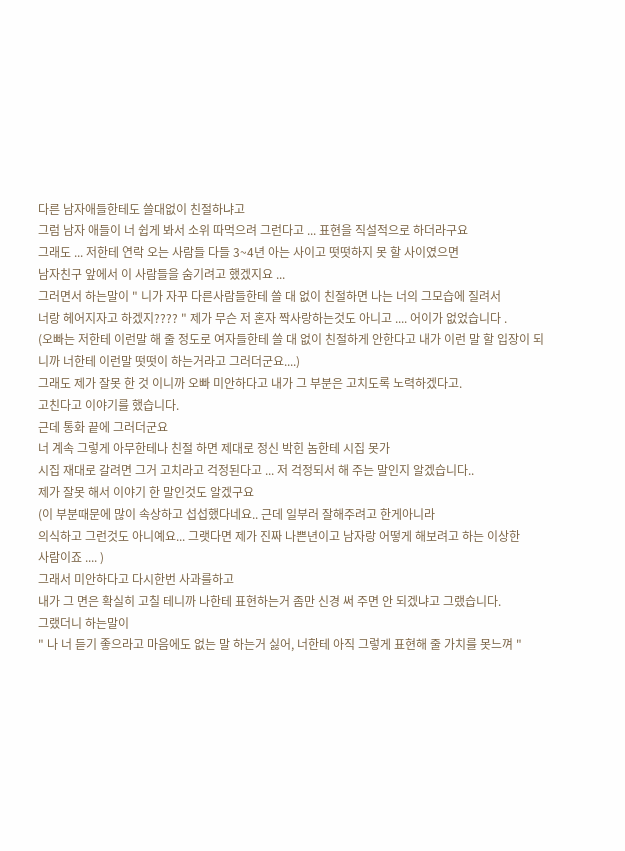다른 남자애들한테도 쓸대없이 친절하냐고
그럼 남자 애들이 너 쉽게 봐서 소위 따먹으려 그런다고 ... 표현을 직설적으로 하더라구요
그래도 ... 저한테 연락 오는 사람들 다들 3~4년 아는 사이고 떳떳하지 못 할 사이였으면
남자친구 앞에서 이 사람들을 숨기려고 했겠지요 ...
그러면서 하는말이 " 니가 자꾸 다른사람들한테 쓸 대 없이 친절하면 나는 너의 그모습에 질려서
너랑 헤어지자고 하겠지???? " 제가 무슨 저 혼자 짝사랑하는것도 아니고 .... 어이가 없었습니다 .
(오빠는 저한테 이런말 해 줄 정도로 여자들한테 쓸 대 없이 친절하게 안한다고 내가 이런 말 할 입장이 되니까 너한테 이런말 떳떳이 하는거라고 그러더군요....)
그래도 제가 잘못 한 것 이니까 오빠 미안하다고 내가 그 부분은 고치도록 노력하겠다고.
고친다고 이야기를 했습니다.
근데 통화 끝에 그러더군요
너 계속 그렇게 아무한테나 친절 하면 제대로 정신 박힌 놈한테 시집 못가
시집 재대로 갈려면 그거 고치라고 걱정된다고 ... 저 걱정되서 해 주는 말인지 알겠습니다..
제가 잘못 해서 이야기 한 말인것도 알겠구요
(이 부분때문에 많이 속상하고 섭섭했다네요.. 근데 일부러 잘해주려고 한게아니라
의식하고 그런것도 아니예요... 그랫다면 제가 진짜 나쁜년이고 남자랑 어떻게 해보려고 하는 이상한
사람이죠 .... )
그래서 미안하다고 다시한번 사과를하고
내가 그 면은 확실히 고칠 테니까 나한테 표현하는거 좀만 신경 써 주면 안 되겠냐고 그랬습니다.
그랬더니 하는말이
" 나 너 듣기 좋으라고 마음에도 없는 말 하는거 싫어, 너한테 아직 그렇게 표현해 줄 가치를 못느껴 "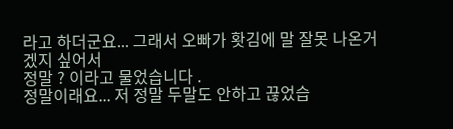라고 하더군요... 그래서 오빠가 홧김에 말 잘못 나온거 겠지 싶어서
정말 ? 이라고 물었습니다 .
정말이래요... 저 정말 두말도 안하고 끊었습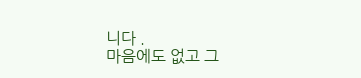니다 .
마음에도 없고 그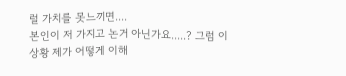럴 가치를 못느끼면....
본인이 저 가지고 논거 아닌가요.....? 그럼 이 상황 제가 어떻게 이해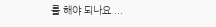를 해야 되나요 ...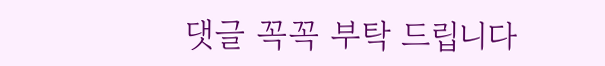댓글 꼭꼭 부탁 드립니다